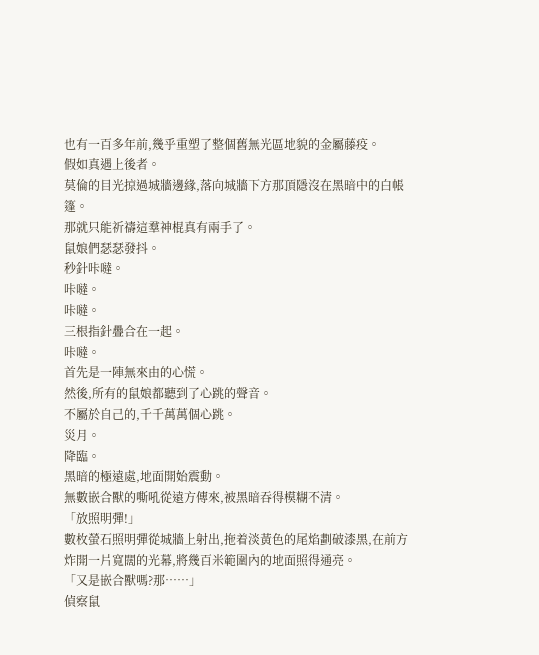也有一百多年前,幾乎重塑了整個舊無光區地貌的金屬藤疫。
假如真遇上後者。
莫倫的目光掠過城牆邊緣,落向城牆下方那頂隱沒在黑暗中的白帳篷。
那就只能祈禱這羣神棍真有兩手了。
鼠娘們瑟瑟發抖。
秒針咔噠。
咔噠。
咔噠。
三根指針疊合在一起。
咔噠。
首先是一陣無來由的心慌。
然後,所有的鼠娘都聽到了心跳的聲音。
不屬於自己的,千千萬萬個心跳。
災月。
降臨。
黑暗的極遠處,地面開始震動。
無數嵌合獸的嘶吼從遠方傳來,被黑暗吞得模糊不清。
「放照明彈!」
數枚螢石照明彈從城牆上射出,拖着淡黃色的尾焰劃破漆黑,在前方炸開一片寬闊的光幕,將幾百米範圍內的地面照得通亮。
「又是嵌合獸嗎?那……」
偵察鼠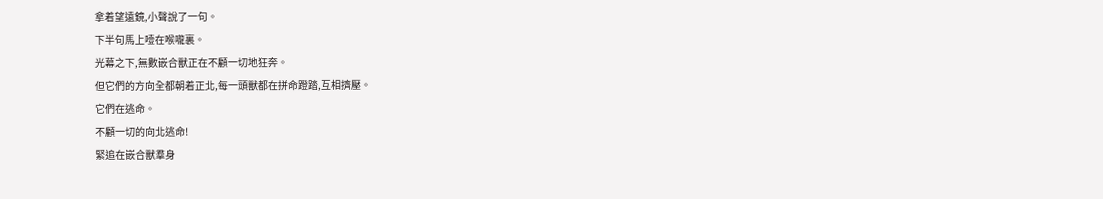拿着望遠鏡,小聲說了一句。
下半句馬上噎在喉嚨裏。
光幕之下,無數嵌合獸正在不顧一切地狂奔。
但它們的方向全都朝着正北,每一頭獸都在拼命蹬踏,互相擠壓。
它們在逃命。
不顧一切的向北逃命!
緊追在嵌合獸羣身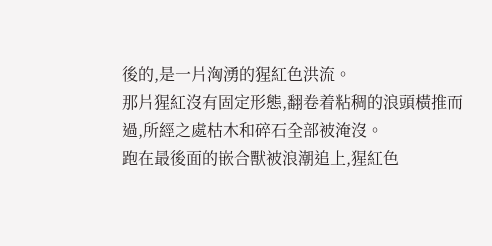後的,是一片洶湧的猩紅色洪流。
那片猩紅沒有固定形態,翻卷着粘稠的浪頭橫推而過,所經之處枯木和碎石全部被淹沒。
跑在最後面的嵌合獸被浪潮追上,猩紅色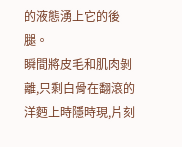的液態湧上它的後腿。
瞬間將皮毛和肌肉剝離,只剩白骨在翻滾的洋麪上時隱時現,片刻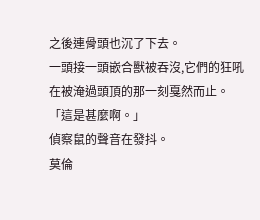之後連骨頭也沉了下去。
一頭接一頭嵌合獸被吞沒,它們的狂吼在被淹過頭頂的那一刻戛然而止。
「這是甚麼啊。」
偵察鼠的聲音在發抖。
莫倫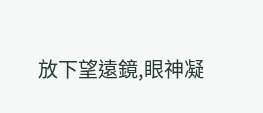放下望遠鏡,眼神凝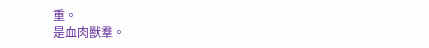重。
是血肉獸羣。